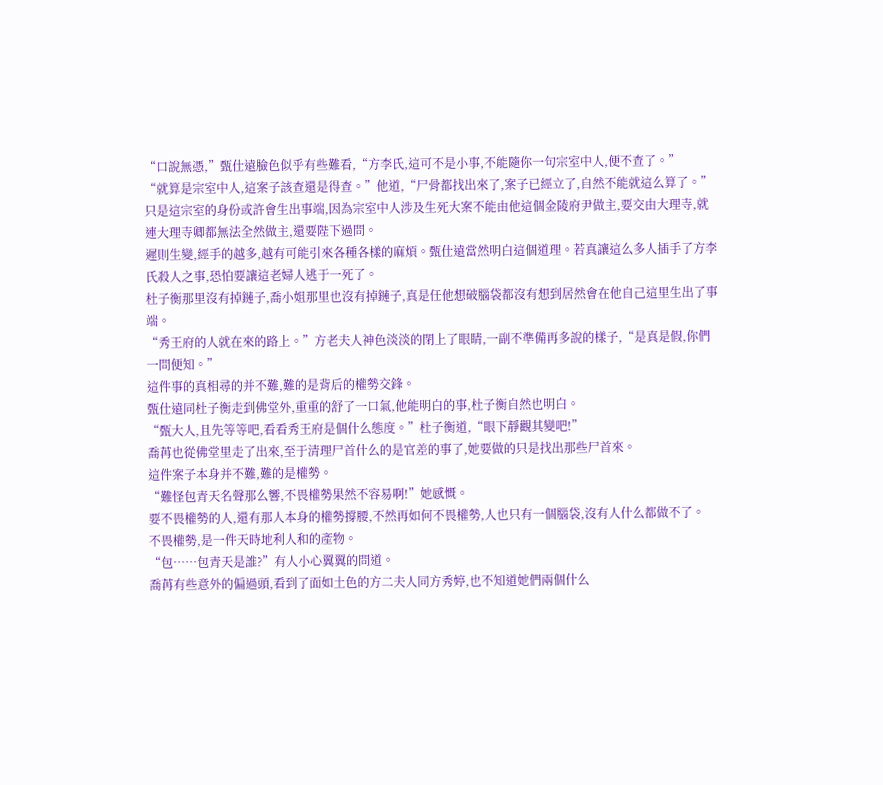“口說無憑,”甄仕遠臉色似乎有些難看,“方李氏,這可不是小事,不能隨你一句宗室中人,便不查了。”
“就算是宗室中人,這案子該查還是得查。”他道,“尸骨都找出來了,案子已經立了,自然不能就這么算了。”
只是這宗室的身份或許會生出事端,因為宗室中人涉及生死大案不能由他這個金陵府尹做主,要交由大理寺,就連大理寺卿都無法全然做主,還要陛下過問。
遲則生變,經手的越多,越有可能引來各種各樣的麻煩。甄仕遠當然明白這個道理。若真讓這么多人插手了方李氏殺人之事,恐怕要讓這老婦人逃于一死了。
杜子衡那里沒有掉鏈子,喬小姐那里也沒有掉鏈子,真是任他想破腦袋都沒有想到居然會在他自己這里生出了事端。
“秀王府的人就在來的路上。”方老夫人神色淡淡的閉上了眼睛,一副不準備再多說的樣子,“是真是假,你們一問便知。”
這件事的真相尋的并不難,難的是背后的權勢交鋒。
甄仕遠同杜子衡走到佛堂外,重重的舒了一口氣,他能明白的事,杜子衡自然也明白。
“甄大人,且先等等吧,看看秀王府是個什么態度。”杜子衡道,“眼下靜觀其變吧!”
喬苒也從佛堂里走了出來,至于清理尸首什么的是官差的事了,她要做的只是找出那些尸首來。
這件案子本身并不難,難的是權勢。
“難怪包青天名聲那么響,不畏權勢果然不容易啊!”她感慨。
要不畏權勢的人,還有那人本身的權勢撐腰,不然再如何不畏權勢,人也只有一個腦袋,沒有人什么都做不了。
不畏權勢,是一件天時地利人和的產物。
“包……包青天是誰?”有人小心翼翼的問道。
喬苒有些意外的偏過頭,看到了面如土色的方二夫人同方秀婷,也不知道她們兩個什么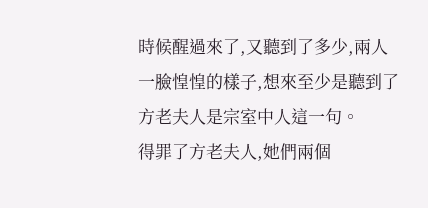時候醒過來了,又聽到了多少,兩人一臉惶惶的樣子,想來至少是聽到了方老夫人是宗室中人這一句。
得罪了方老夫人,她們兩個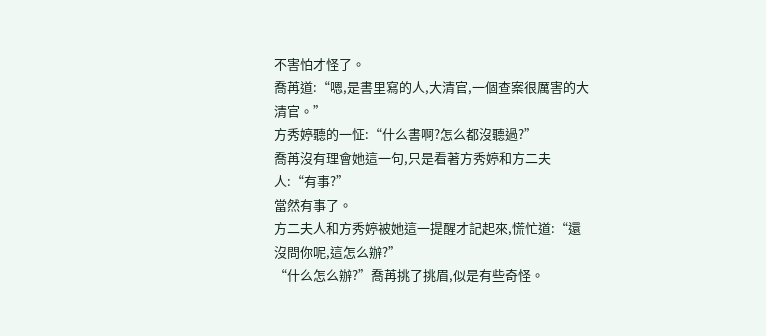不害怕才怪了。
喬苒道:“嗯,是書里寫的人,大清官,一個查案很厲害的大清官。”
方秀婷聽的一怔:“什么書啊?怎么都沒聽過?”
喬苒沒有理會她這一句,只是看著方秀婷和方二夫人:“有事?”
當然有事了。
方二夫人和方秀婷被她這一提醒才記起來,慌忙道:“還沒問你呢,這怎么辦?”
“什么怎么辦?”喬苒挑了挑眉,似是有些奇怪。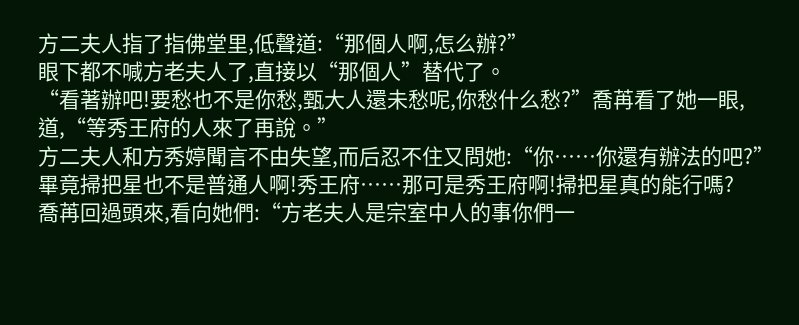方二夫人指了指佛堂里,低聲道:“那個人啊,怎么辦?”
眼下都不喊方老夫人了,直接以“那個人”替代了。
“看著辦吧!要愁也不是你愁,甄大人還未愁呢,你愁什么愁?”喬苒看了她一眼,道,“等秀王府的人來了再說。”
方二夫人和方秀婷聞言不由失望,而后忍不住又問她:“你……你還有辦法的吧?”
畢竟掃把星也不是普通人啊!秀王府……那可是秀王府啊!掃把星真的能行嗎?
喬苒回過頭來,看向她們:“方老夫人是宗室中人的事你們一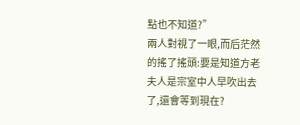點也不知道?”
兩人對視了一眼,而后茫然的搖了搖頭:要是知道方老夫人是宗室中人早吹出去了,還會等到現在?